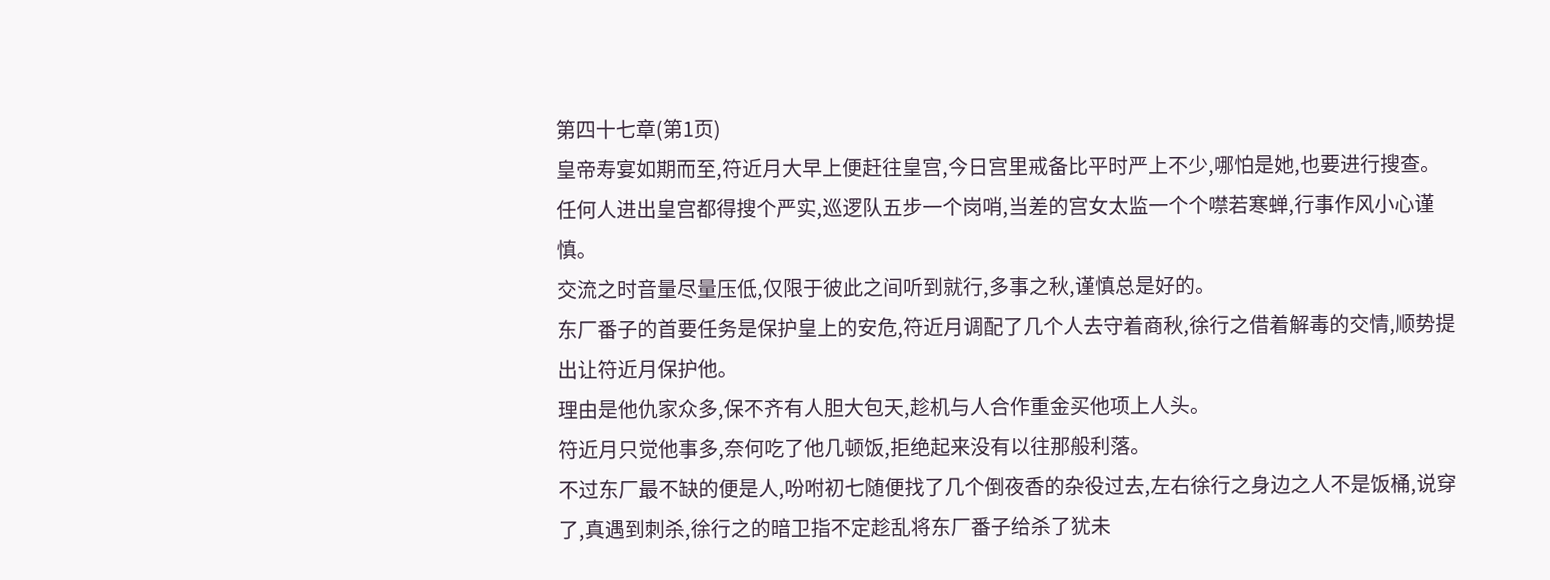第四十七章(第1页)
皇帝寿宴如期而至,符近月大早上便赶往皇宫,今日宫里戒备比平时严上不少,哪怕是她,也要进行搜查。
任何人进出皇宫都得搜个严实,巡逻队五步一个岗哨,当差的宫女太监一个个噤若寒蝉,行事作风小心谨慎。
交流之时音量尽量压低,仅限于彼此之间听到就行,多事之秋,谨慎总是好的。
东厂番子的首要任务是保护皇上的安危,符近月调配了几个人去守着商秋,徐行之借着解毒的交情,顺势提出让符近月保护他。
理由是他仇家众多,保不齐有人胆大包天,趁机与人合作重金买他项上人头。
符近月只觉他事多,奈何吃了他几顿饭,拒绝起来没有以往那般利落。
不过东厂最不缺的便是人,吩咐初七随便找了几个倒夜香的杂役过去,左右徐行之身边之人不是饭桶,说穿了,真遇到刺杀,徐行之的暗卫指不定趁乱将东厂番子给杀了犹未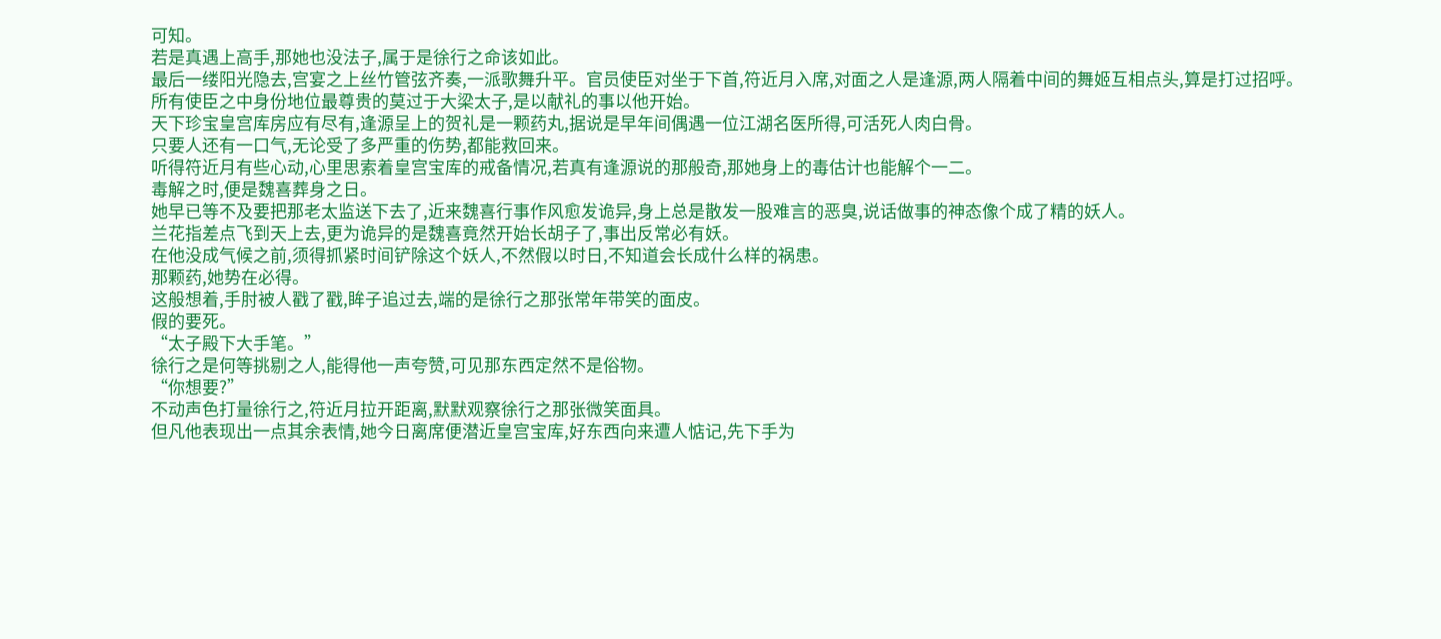可知。
若是真遇上高手,那她也没法子,属于是徐行之命该如此。
最后一缕阳光隐去,宫宴之上丝竹管弦齐奏,一派歌舞升平。官员使臣对坐于下首,符近月入席,对面之人是逢源,两人隔着中间的舞姬互相点头,算是打过招呼。
所有使臣之中身份地位最尊贵的莫过于大梁太子,是以献礼的事以他开始。
天下珍宝皇宫库房应有尽有,逢源呈上的贺礼是一颗药丸,据说是早年间偶遇一位江湖名医所得,可活死人肉白骨。
只要人还有一口气,无论受了多严重的伤势,都能救回来。
听得符近月有些心动,心里思索着皇宫宝库的戒备情况,若真有逢源说的那般奇,那她身上的毒估计也能解个一二。
毒解之时,便是魏喜葬身之日。
她早已等不及要把那老太监送下去了,近来魏喜行事作风愈发诡异,身上总是散发一股难言的恶臭,说话做事的神态像个成了精的妖人。
兰花指差点飞到天上去,更为诡异的是魏喜竟然开始长胡子了,事出反常必有妖。
在他没成气候之前,须得抓紧时间铲除这个妖人,不然假以时日,不知道会长成什么样的祸患。
那颗药,她势在必得。
这般想着,手肘被人戳了戳,眸子追过去,端的是徐行之那张常年带笑的面皮。
假的要死。
“太子殿下大手笔。”
徐行之是何等挑剔之人,能得他一声夸赞,可见那东西定然不是俗物。
“你想要?”
不动声色打量徐行之,符近月拉开距离,默默观察徐行之那张微笑面具。
但凡他表现出一点其余表情,她今日离席便潜近皇宫宝库,好东西向来遭人惦记,先下手为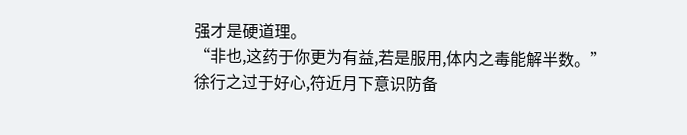强才是硬道理。
“非也,这药于你更为有益,若是服用,体内之毒能解半数。”
徐行之过于好心,符近月下意识防备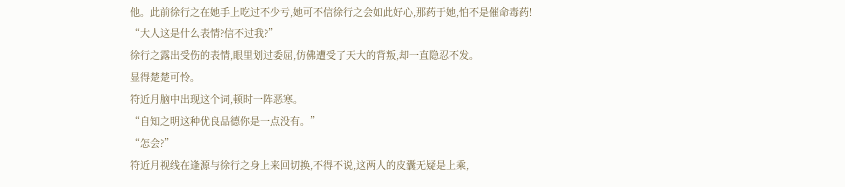他。此前徐行之在她手上吃过不少亏,她可不信徐行之会如此好心,那药于她,怕不是催命毒药!
“大人这是什么表情?信不过我?”
徐行之露出受伤的表情,眼里划过委屈,仿佛遭受了天大的背叛,却一直隐忍不发。
显得楚楚可怜。
符近月脑中出现这个词,顿时一阵恶寒。
“自知之明这种优良品德你是一点没有。”
“怎会?”
符近月视线在逢源与徐行之身上来回切换,不得不说,这两人的皮囊无疑是上乘,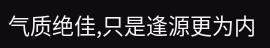气质绝佳,只是逢源更为内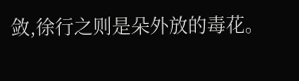敛,徐行之则是朵外放的毒花。